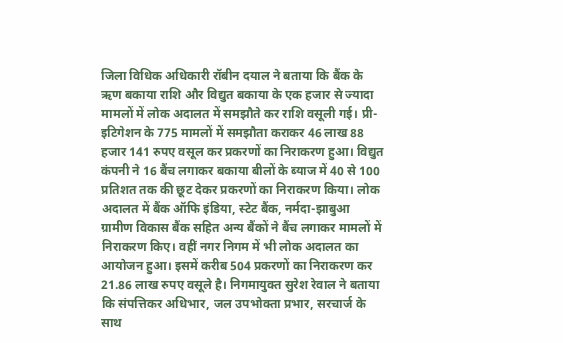जिला विधिक अधिकारी रॉबीन दयाल ने बताया कि बैंक के ऋण बकाया राशि और विद्युत बकाया के एक हजार से ज्यादा मामलों में लोक अदालत में समझौते कर राशि वसूली गई। प्री-इटिगेशन के 775 मामलों में समझौता कराकर 46 लाख 88 हजार 141 रुपए वसूल कर प्रकरणों का निराकरण हुआ। विद्युत कंपनी ने 16 बैंच लगाकर बकाया बीलों के ब्याज में 40 से 100 प्रतिशत तक की छूट देकर प्रकरणों का निराकरण किया। लोक अदालत में बैंक ऑफि इंडिया, स्टेट बैंक, नर्मदा-झाबुआ ग्रामीण विकास बैंक सहित अन्य बैंकों ने बैंच लगाकर मामलों में निराकरण किए। वहीं नगर निगम में भी लोक अदालत का आयोजन हुआ। इसमें करीब 504 प्रकरणों का निराकरण कर 21.86 लाख रुपए वसूले है। निगमायुक्त सुरेश रेवाल ने बताया कि संपत्तिकर अधिभार, जल उपभोक्ता प्रभार, सरचार्ज के साथ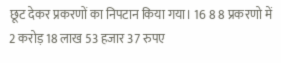छूट देकर प्रकरणों का निपटान किया गया। 16 8 8 प्रकरणो में 2 करोड़ 18 लाख 53 हजार 37 रुपए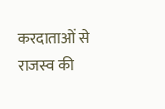करदाताओं से राजस्व की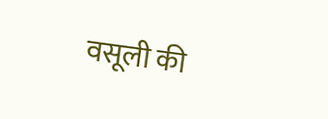वसूली की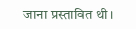जाना प्रस्तावित थी।